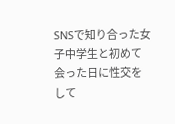SNSで知り合った女子中学生と初めて会った日に性交をして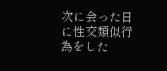次に会った日に性交類似行為をした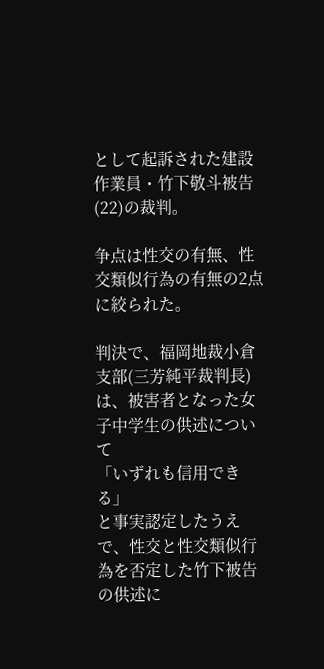として起訴された建設作業員・竹下敬斗被告(22)の裁判。

争点は性交の有無、性交類似行為の有無の2点に絞られた。

判決で、福岡地裁小倉支部(三芳純平裁判長)は、被害者となった女子中学生の供述について
「いずれも信用できる」
と事実認定したうえで、性交と性交類似行為を否定した竹下被告の供述に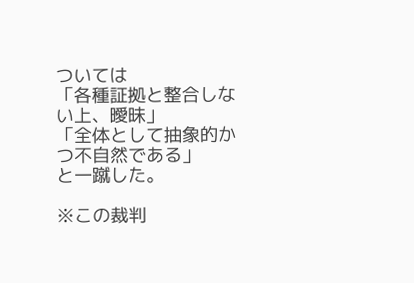ついては
「各種証拠と整合しない上、曖昧」
「全体として抽象的かつ不自然である」
と一蹴した。

※この裁判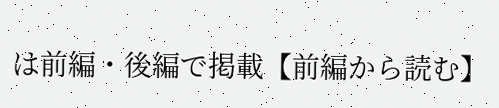は前編・後編で掲載【前編から読む】